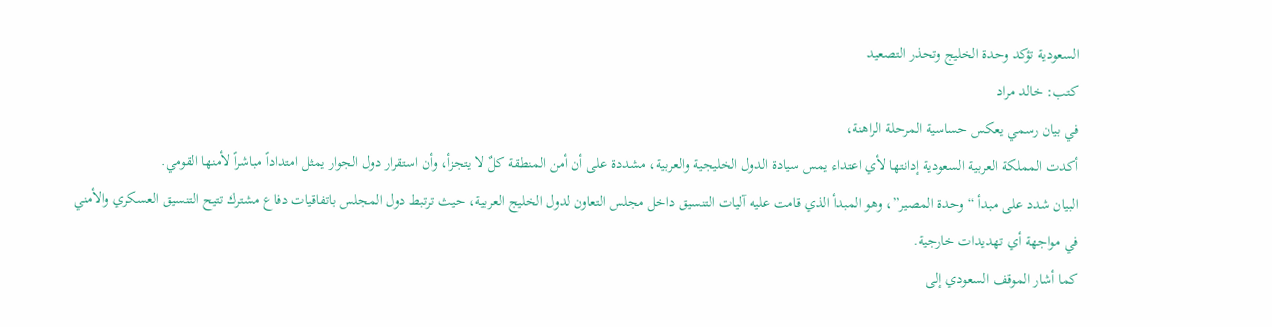السعودية تؤكد وحدة الخليج وتحذر التصعيد
كتب: خالد مراد
في بيان رسمي يعكس حساسية المرحلة الراهنة،
أكدت المملكة العربية السعودية إدانتها لأي اعتداء يمس سيادة الدول الخليجية والعربية، مشددة على أن أمن المنطقة كلٌ لا يتجزأ، وأن استقرار دول الجوار يمثل امتداداً مباشراً لأمنها القومي.
البيان شدد على مبدأ “وحدة المصير”، وهو المبدأ الذي قامت عليه آليات التنسيق داخل مجلس التعاون لدول الخليج العربية، حيث ترتبط دول المجلس باتفاقيات دفاع مشترك تتيح التنسيق العسكري والأمني في مواجهة أي تهديدات خارجية.
كما أشار الموقف السعودي إلى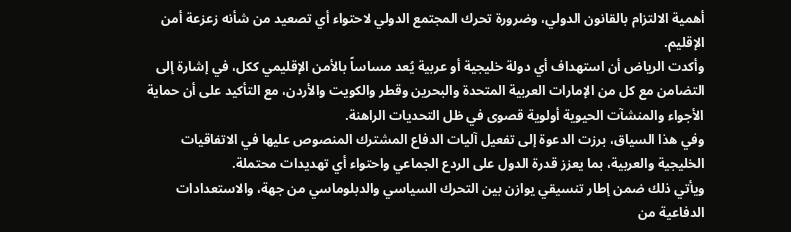أهمية الالتزام بالقانون الدولي، وضرورة تحرك المجتمع الدولي لاحتواء أي تصعيد من شأنه زعزعة أمن الإقليم.
وأكدت الرياض أن استهداف أي دولة خليجية أو عربية يُعد مساساً بالأمن الإقليمي ككل، في إشارة إلى التضامن مع كل من الإمارات العربية المتحدة والبحرين وقطر والكويت والأردن، مع التأكيد على أن حماية الأجواء والمنشآت الحيوية أولوية قصوى في ظل التحديات الراهنة.
وفي هذا السياق، برزت الدعوة إلى تفعيل آليات الدفاع المشترك المنصوص عليها في الاتفاقيات الخليجية والعربية، بما يعزز قدرة الدول على الردع الجماعي واحتواء أي تهديدات محتملة.
ويأتي ذلك ضمن إطار تنسيقي يوازن بين التحرك السياسي والدبلوماسي من جهة، والاستعدادات الدفاعية من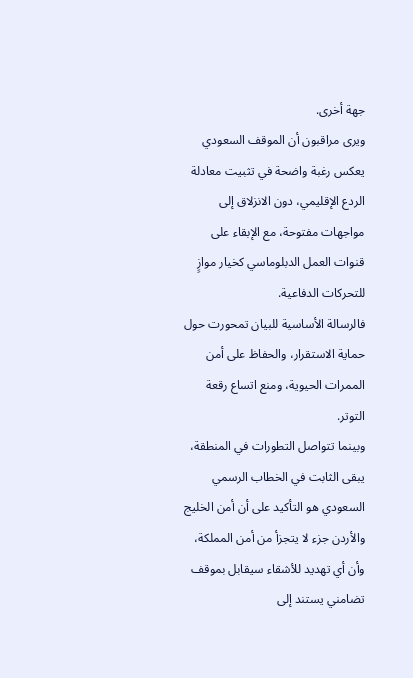جهة أخرى.
ويرى مراقبون أن الموقف السعودي يعكس رغبة واضحة في تثبيت معادلة الردع الإقليمي، دون الانزلاق إلى مواجهات مفتوحة، مع الإبقاء على قنوات العمل الدبلوماسي كخيار موازٍ للتحركات الدفاعية.
فالرسالة الأساسية للبيان تمحورت حول حماية الاستقرار، والحفاظ على أمن الممرات الحيوية، ومنع اتساع رقعة التوتر.
وبينما تتواصل التطورات في المنطقة، يبقى الثابت في الخطاب الرسمي السعودي هو التأكيد على أن أمن الخليج والأردن جزء لا يتجزأ من أمن المملكة، وأن أي تهديد للأشقاء سيقابل بموقف تضامني يستند إلى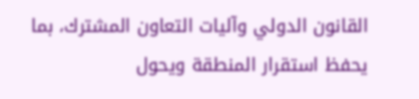القانون الدولي وآليات التعاون المشترك، بما يحفظ استقرار المنطقة ويحول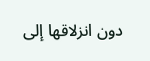دون انزلاقها إلى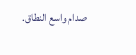صدام واسع النطاق.